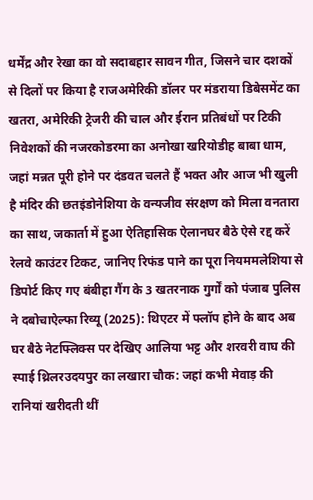धर्मेंद्र और रेखा का वो सदाबहार सावन गीत, जिसने चार दशकों से दिलों पर किया है राजअमेरिकी डॉलर पर मंडराया डिबेसमेंट का खतरा, अमेरिकी ट्रेजरी की चाल और ईरान प्रतिबंधों पर टिकी निवेशकों की नजरकोडरमा का अनोखा खरियोडीह बाबा धाम, जहां मन्नत पूरी होने पर दंडवत चलते हैं भक्त और आज भी खुली है मंदिर की छतइंडोनेशिया के वन्यजीव संरक्षण को मिला वनतारा का साथ, जकार्ता में हुआ ऐतिहासिक ऐलानघर बैठे ऐसे रद्द करें रेलवे काउंटर टिकट, जानिए रिफंड पाने का पूरा नियममलेशिया से डिपोर्ट किए गए बंबीहा गैंग के 3 खतरनाक गुर्गों को पंजाब पुलिस ने दबोचाऐल्फा रिव्यू (2025): थिएटर में फ्लॉप होने के बाद अब घर बैठे नेटफ्लिक्स पर देखिए आलिया भट्ट और शरवरी वाघ की स्पाई थ्रिलरउदयपुर का लखारा चौक: जहां कभी मेवाड़ की रानियां खरीदती थीं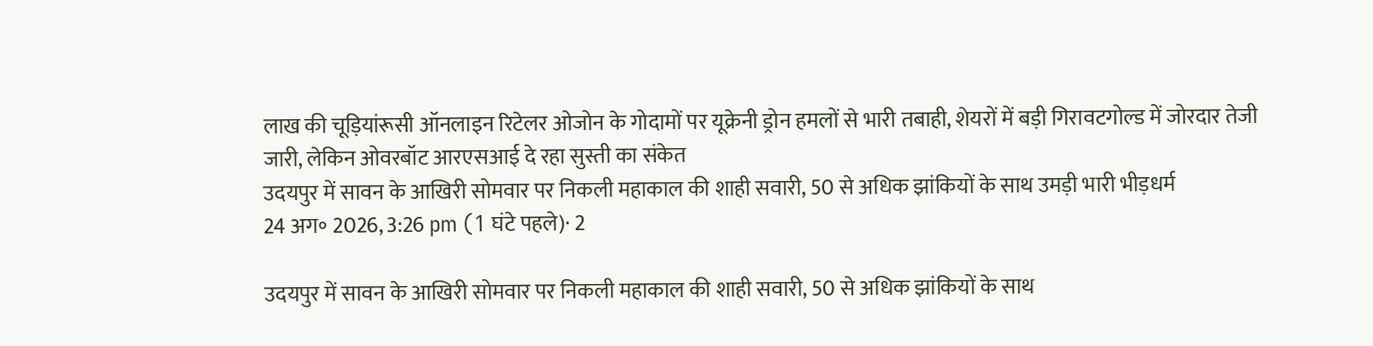लाख की चूड़ियांरूसी ऑनलाइन रिटेलर ओजोन के गोदामों पर यूक्रेनी ड्रोन हमलों से भारी तबाही, शेयरों में बड़ी गिरावटगोल्ड में जोरदार तेजी जारी, लेकिन ओवरबॉट आरएसआई दे रहा सुस्ती का संकेत
उदयपुर में सावन के आखिरी सोमवार पर निकली महाकाल की शाही सवारी, 50 से अधिक झांकियों के साथ उमड़ी भारी भीड़धर्म
24 अग॰ 2026, 3:26 pm (1 घंटे पहले)· 2

उदयपुर में सावन के आखिरी सोमवार पर निकली महाकाल की शाही सवारी, 50 से अधिक झांकियों के साथ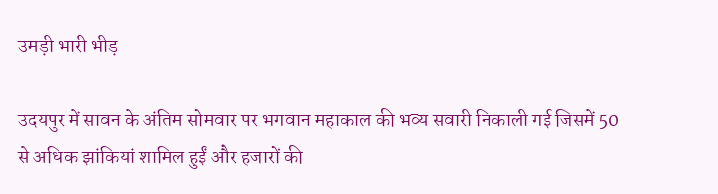उमड़ी भारी भीड़

उदयपुर में सावन के अंतिम सोमवार पर भगवान महाकाल की भव्य सवारी निकाली गई जिसमें 50 से अधिक झांकियां शामिल हुईं और हजारों की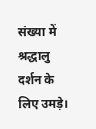संख्या में श्रद्धालु दर्शन के लिए उमड़े।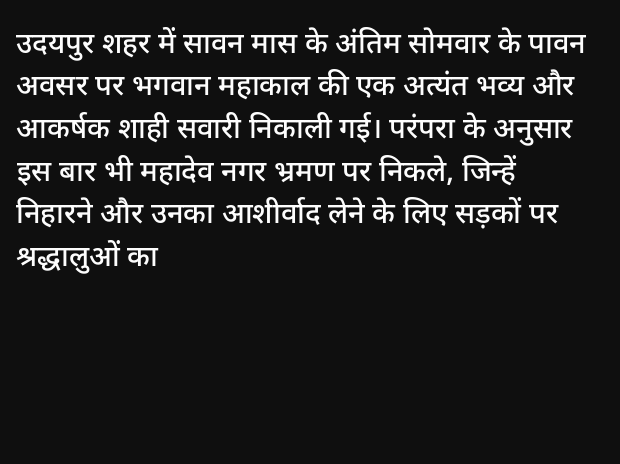उदयपुर शहर में सावन मास के अंतिम सोमवार के पावन अवसर पर भगवान महाकाल की एक अत्यंत भव्य और आकर्षक शाही सवारी निकाली गई। परंपरा के अनुसार इस बार भी महादेव नगर भ्रमण पर निकले, जिन्हें निहारने और उनका आशीर्वाद लेने के लिए सड़कों पर श्रद्धालुओं का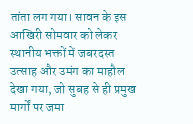तांता लग गया। सावन के इस आखिरी सोमवार को लेकर स्थानीय भक्तों में जबरदस्त उत्साह और उमंग का माहौल देखा गया, जो सुबह से ही प्रमुख मार्गों पर जमा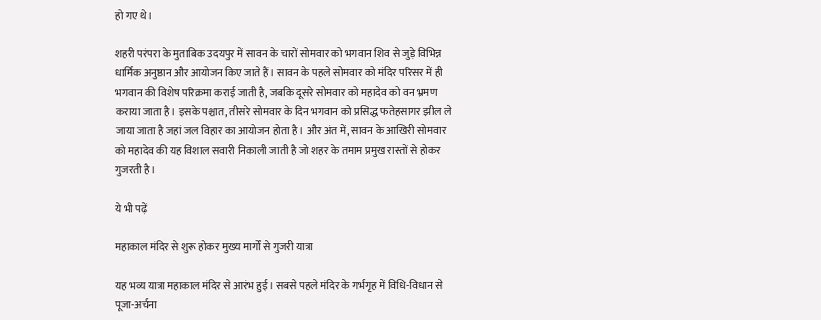हो गए थे।

शहरी परंपरा के मुताबिक उदयपुर में सावन के चारों सोमवार को भगवान शिव से जुड़े विभिन्न धार्मिक अनुष्ठान और आयोजन किए जाते हैं। सावन के पहले सोमवार को मंदिर परिसर में ही भगवान की विशेष परिक्रमा कराई जाती है, जबकि दूसरे सोमवार को महादेव को वन भ्रमण कराया जाता है। इसके पश्चात, तीसरे सोमवार के दिन भगवान को प्रसिद्ध फतेहसागर झील ले जाया जाता है जहां जल विहार का आयोजन होता है। और अंत में, सावन के आखिरी सोमवार को महादेव की यह विशाल सवारी निकाली जाती है जो शहर के तमाम प्रमुख रास्तों से होकर गुजरती है।

ये भी पढ़ें

महाकाल मंदिर से शुरू होकर मुख्य मार्गों से गुजरी यात्रा

यह भव्य यात्रा महाकाल मंदिर से आरंभ हुई। सबसे पहले मंदिर के गर्भगृह में विधि-विधान से पूजा-अर्चना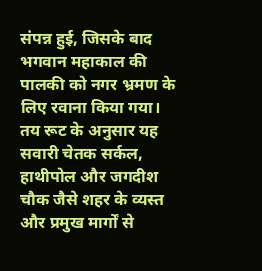संपन्न हुई, जिसके बाद भगवान महाकाल की पालकी को नगर भ्रमण के लिए रवाना किया गया। तय रूट के अनुसार यह सवारी चेतक सर्कल, हाथीपोल और जगदीश चौक जैसे शहर के व्यस्त और प्रमुख मार्गों से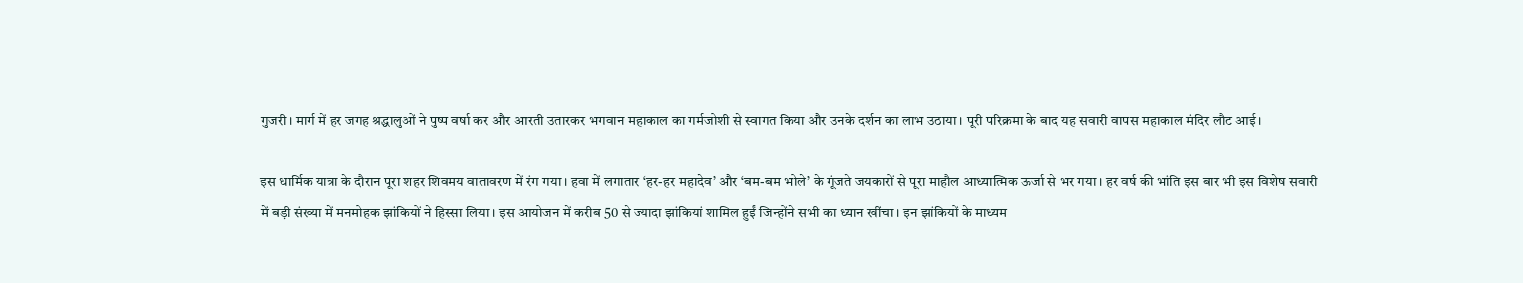गुजरी। मार्ग में हर जगह श्रद्धालुओं ने पुष्प वर्षा कर और आरती उतारकर भगवान महाकाल का गर्मजोशी से स्वागत किया और उनके दर्शन का लाभ उठाया। पूरी परिक्रमा के बाद यह सवारी वापस महाकाल मंदिर लौट आई।

इस धार्मिक यात्रा के दौरान पूरा शहर शिवमय वातावरण में रंग गया। हवा में लगातार ‘हर-हर महादेव’ और ‘बम-बम भोले’ के गूंजते जयकारों से पूरा माहौल आध्यात्मिक ऊर्जा से भर गया। हर वर्ष की भांति इस बार भी इस विशेष सवारी में बड़ी संख्या में मनमोहक झांकियों ने हिस्सा लिया। इस आयोजन में करीब 50 से ज्यादा झांकियां शामिल हुईं जिन्होंने सभी का ध्यान खींचा। इन झांकियों के माध्यम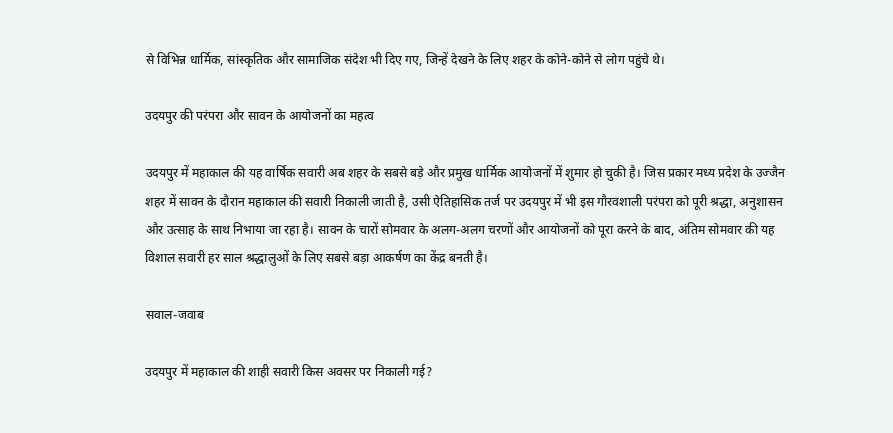से विभिन्न धार्मिक, सांस्कृतिक और सामाजिक संदेश भी दिए गए, जिन्हें देखने के लिए शहर के कोने-कोने से लोग पहुंचे थे।

उदयपुर की परंपरा और सावन के आयोजनों का महत्व

उदयपुर में महाकाल की यह वार्षिक सवारी अब शहर के सबसे बड़े और प्रमुख धार्मिक आयोजनों में शुमार हो चुकी है। जिस प्रकार मध्य प्रदेश के उज्जैन शहर में सावन के दौरान महाकाल की सवारी निकाली जाती है, उसी ऐतिहासिक तर्ज पर उदयपुर में भी इस गौरवशाली परंपरा को पूरी श्रद्धा, अनुशासन और उत्साह के साथ निभाया जा रहा है। सावन के चारों सोमवार के अलग-अलग चरणों और आयोजनों को पूरा करने के बाद, अंतिम सोमवार की यह विशाल सवारी हर साल श्रद्धालुओं के लिए सबसे बड़ा आकर्षण का केंद्र बनती है।

सवाल-जवाब

उदयपुर में महाकाल की शाही सवारी किस अवसर पर निकाली गई?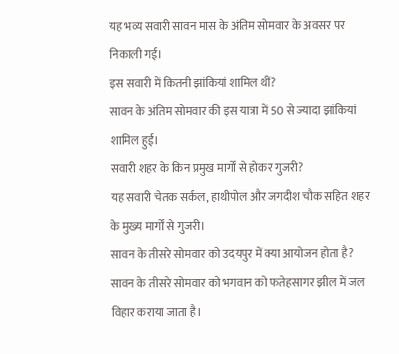यह भव्य सवारी सावन मास के अंतिम सोमवार के अवसर पर निकाली गई।
इस सवारी में कितनी झांकियां शामिल थीं?
सावन के अंतिम सोमवार की इस यात्रा में 50 से ज्यादा झांकियां शामिल हुईं।
सवारी शहर के किन प्रमुख मार्गों से होकर गुजरी?
यह सवारी चेतक सर्कल, हाथीपोल और जगदीश चौक सहित शहर के मुख्य मार्गों से गुजरी।
सावन के तीसरे सोमवार को उदयपुर में क्या आयोजन होता है?
सावन के तीसरे सोमवार को भगवान को फतेहसागर झील में जल विहार कराया जाता है।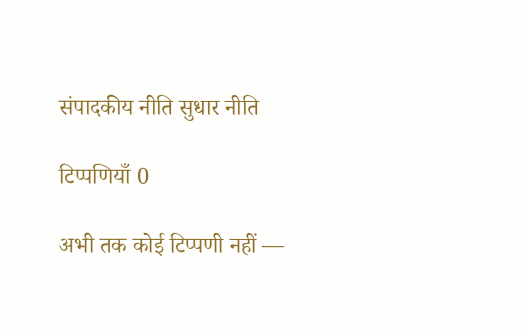संपादकीय नीति सुधार नीति

टिप्पणियाँ 0

अभी तक कोई टिप्पणी नहीं —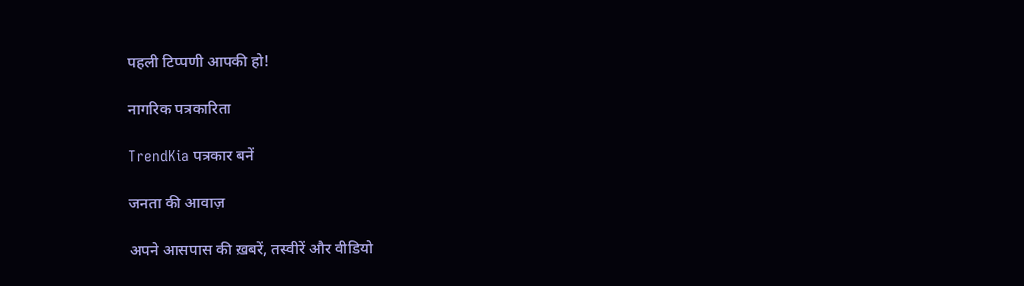पहली टिप्पणी आपकी हो!

नागरिक पत्रकारिता

TrendKia पत्रकार बनें

जनता की आवाज़

अपने आसपास की ख़बरें, तस्वीरें और वीडियो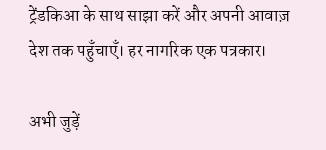ट्रेंडकिआ के साथ साझा करें और अपनी आवाज़ देश तक पहुँचाएँ। हर नागरिक एक पत्रकार।

अभी जुड़ें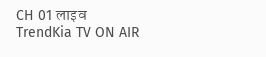CH 01 लाइव
TrendKia TV ON AIR